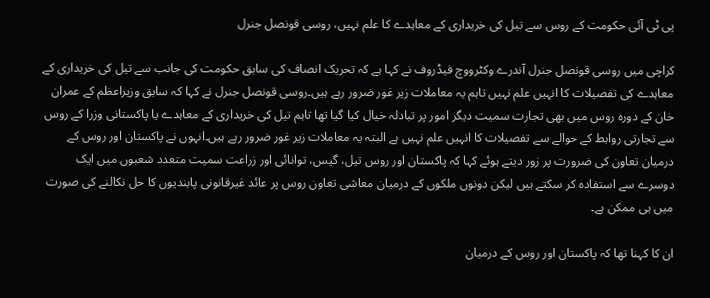پی ٹی آئی حکومت کے روس سے تیل کی خریداری کے معاہدے کا علم نہیں، روسی قونصل جنرل

کراچی میں روسی قونصل جنرل آندرے وکٹرووچ فیڈروف نے کہا ہے کہ تحریک انصاف کی سابق حکومت کی جانب سے تیل کی خریداری کے معاہدے کی تفصیلات کا انہیں علم نہیں تاہم یہ معاملات زیر غور ضرور رہے ہیں۔روسی قونصل جنرل نے کہا کہ سابق وزیراعظم کے عمران خان کے دورہ روس میں بھی تجارت سمیت دیگر امور پر تبادلہ خیال کیا گیا تھا تاہم تیل کی خریداری کے معاہدے یا پاکستانی وزرا کے روس سے تجارتی روابط کے حوالے سے تفصیلات کا انہیں علم نہیں ہے البتہ یہ معاملات زیر غور ضرور رہے ہیں۔انہوں نے پاکستان اور روس کے درمیان تعاون کی ضرورت پر زور دیتے ہوئے کہا کہ پاکستان اور روس تیل، گیس، توانائی اور زراعت سمیت متعدد شعبوں میں ایک دوسرے سے استفادہ کر سکتے ہیں لیکن دونوں ملکوں کے درمیان معاشی تعاون روس پر عائد غیرقانونی پابندیوں کا حل نکالنے کی صورت میں ہی ممکن ہے۔

ان کا کہنا تھا کہ پاکستان اور روس کے درمیان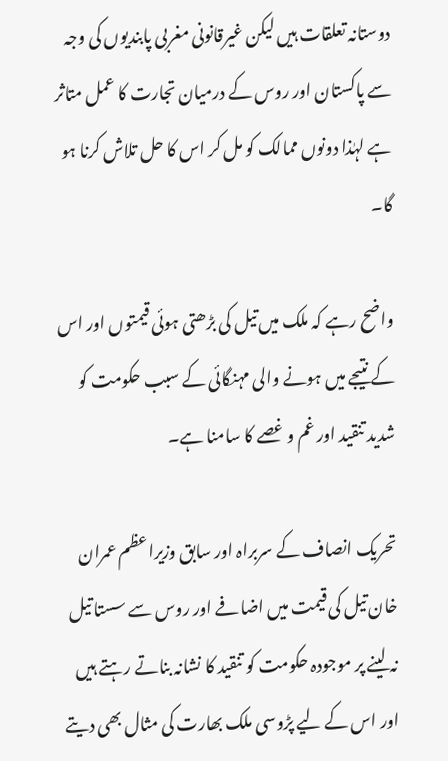دوستانہ تعلقات ہیں لیکن غیرقانونی مغربی پابندیوں کی وجہ سے پاکستان اور روس کے درمیان تجارت کا عمل متاثر ہے لہٰذا دونوں ممالک کو مل کر اس کا حل تلاش کرنا ہو گا۔

واضح رہے کہ ملک میں تیل کی بڑھتی ہوئی قیمتوں اور اس کے نتیجے میں ہونے والی مہنگائی کے سبب حکومت کو شدید تنقید اور غم و غصے کا سامنا ہے۔

تحریک انصاف کے سربراہ اور سابق وزیراعظم عمران خان تیل کی قیمت میں اضافے اور روس سے سستا تیل نہ لینے پر موجودہ حکومت کو تنقید کا نشانہ بناتے رہتے ہیں اور اس کے لیے پڑوسی ملک بھارت کی مثال بھی دیتے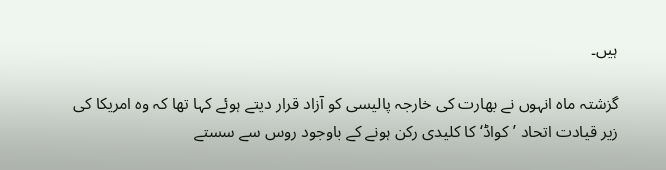ہیں۔

گزشتہ ماہ انہوں نے بھارت کی خارجہ پالیسی کو آزاد قرار دیتے ہوئے کہا تھا کہ وہ امریکا کی زیر قیادت اتحاد ’کواڈ‘ کا کلیدی رکن ہونے کے باوجود روس سے سستے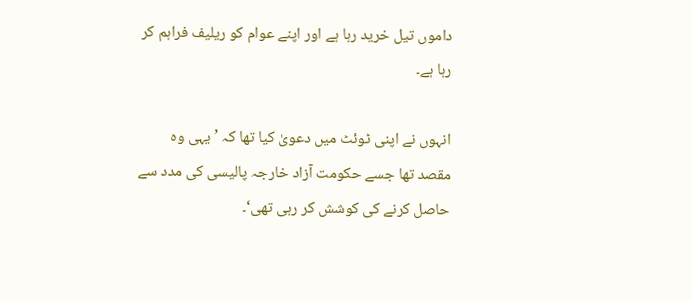داموں تیل خرید رہا ہے اور اپنے عوام کو ریلیف فراہم کر رہا ہے۔

انہوں نے اپنی ٹوئٹ میں دعویٰ کیا تھا کہ ’ یہی وہ مقصد تھا جسے حکومت آزاد خارجہ پالیسی کی مدد سے حاصل کرنے کی کوشش کر رہی تھی‘۔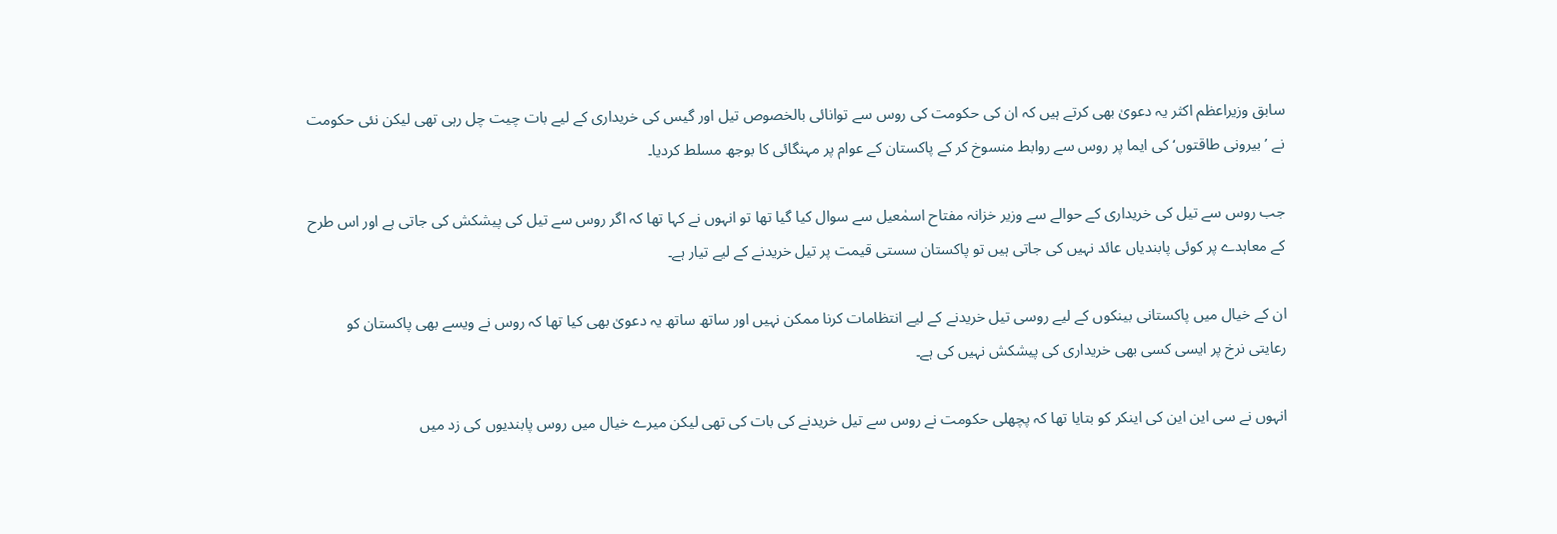سابق وزیراعظم اکثر یہ دعویٰ بھی کرتے ہیں کہ ان کی حکومت کی روس سے توانائی بالخصوص تیل اور گیس کی خریداری کے لیے بات چیت چل رہی تھی لیکن نئی حکومت نے ’بیرونی طاقتوں‘ کی ایما پر روس سے روابط منسوخ کر کے پاکستان کے عوام پر مہنگائی کا بوجھ مسلط کردیا۔

جب روس سے تیل کی خریداری کے حوالے سے وزیر خزانہ مفتاح اسمٰعیل سے سوال کیا گیا تھا تو انہوں نے کہا تھا کہ اگر روس سے تیل کی پیشکش کی جاتی ہے اور اس طرح کے معاہدے پر کوئی پابندیاں عائد نہیں کی جاتی ہیں تو پاکستان سستی قیمت پر تیل خریدنے کے لیے تیار ہے۔

ان کے خیال میں پاکستانی بینکوں کے لیے روسی تیل خریدنے کے لیے انتظامات کرنا ممکن نہیں اور ساتھ ساتھ یہ دعویٰ بھی کیا تھا کہ روس نے ویسے بھی پاکستان کو رعایتی نرخ پر ایسی کسی بھی خریداری کی پیشکش نہیں کی ہے۔

انہوں نے سی این این کی اینکر کو بتایا تھا کہ پچھلی حکومت نے روس سے تیل خریدنے کی بات کی تھی لیکن میرے خیال میں روس پابندیوں کی زد میں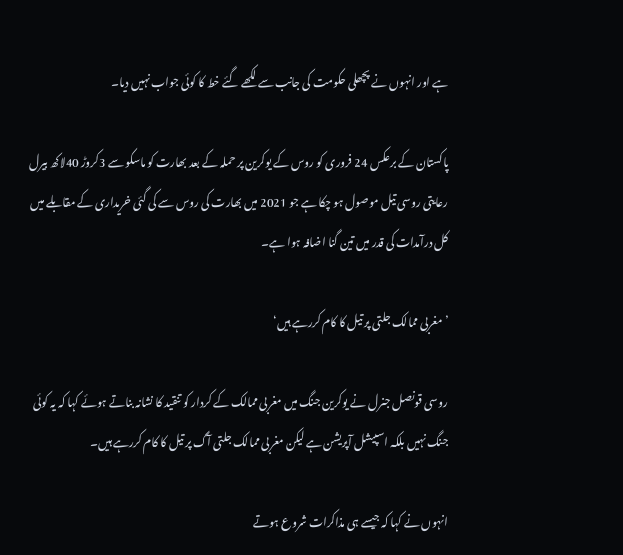ہے اور انہوں نے پچھلی حکومت کی جانب سے لکھے گئے خط کا کوئی جواب نہیں دیا۔

پاکستان کے برعکس 24 فروری کو روس کے یوکرین پر حملہ کے بعد بھارت کو ماسکو سے 3کروڑ 40لاکھ بیرل رعایتی روسی تیل موصول ہو چکا ہے جو 2021 میں بھارت کی روس سے کی گئی خریداری کے مقابلے میں کل درآمدات کی قدر میں تین گنا اضافہ ہوا ہے۔

’مغربی ممالک جلتی پر تیل کا کام کررہے ہیں‘

روسی قونصل جنرل نے یوکرین جنگ میں مغربی ممالک کے کردار کو تنقید کا نشانہ بناتے ہوئے کہا کہ یہ کوئی جنگ نہیں بلکہ اسپیشل آپریشن ہے لیکن مغربی ممالک جلتی آگ پر تیل کا کام کررہے ہیں۔

انہوں نے کہا کہ جیسے ہی مذاکرات شروع ہوتے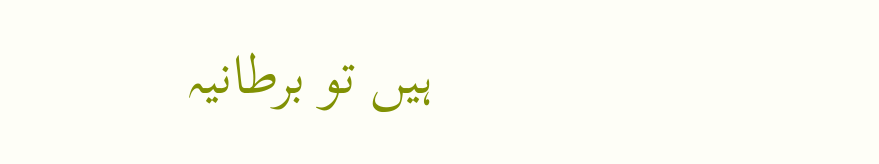ہیں تو برطانیہ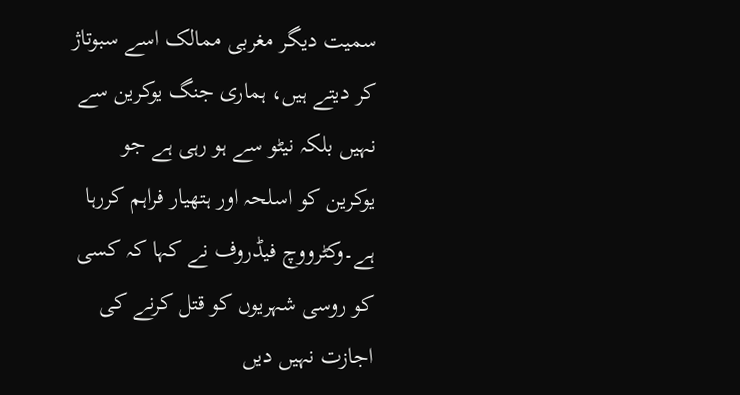سمیت دیگر مغربی ممالک اسے سبوتاژ کر دیتے ہیں، ہماری جنگ یوکرین سے نہیں بلکہ نیٹو سے ہو رہی ہے جو یوکرین کو اسلحہ اور ہتھیار فراہم کررہا ہے۔وکٹرووچ فیڈروف نے کہا کہ کسی کو روسی شہریوں کو قتل کرنے کی اجازت نہیں دیں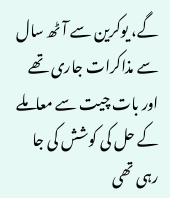گے، یوکرین سے آٹھ سال سے مذاکرات جاری تھے اور بات چیت سے معاملے کے حل کی کوشش کی جا رہی تھی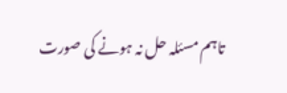تاہم مسئلہ حل نہ ہونے کی صورت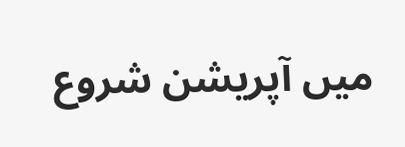میں آپریشن شروع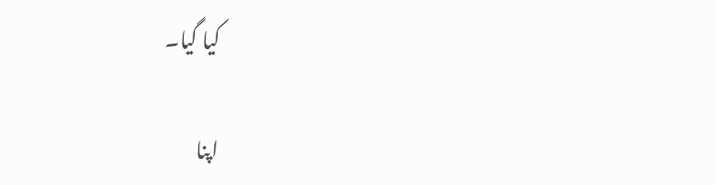کیا گیا۔

اپنا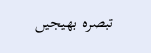تبصرہ بھیجیں